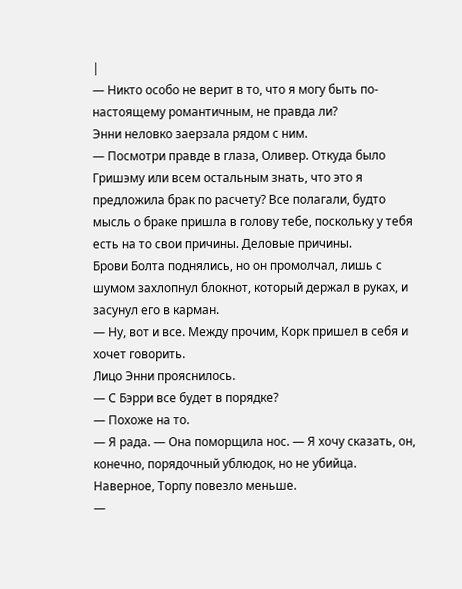|
— Никто особо не верит в то, что я могу быть по-настоящему романтичным, не правда ли?
Энни неловко заерзала рядом с ним.
— Посмотри правде в глаза, Оливер. Откуда было Гришэму или всем остальным знать, что это я предложила брак по расчету? Все полагали, будто мысль о браке пришла в голову тебе, поскольку у тебя есть на то свои причины. Деловые причины.
Брови Болта поднялись, но он промолчал, лишь с шумом захлопнул блокнот, который держал в руках, и засунул его в карман.
— Ну, вот и все. Между прочим, Корк пришел в себя и хочет говорить.
Лицо Энни прояснилось.
— С Бэрри все будет в порядке?
— Похоже на то.
— Я рада. — Она поморщила нос. — Я хочу сказать, он, конечно, порядочный ублюдок, но не убийца. Наверное, Торпу повезло меньше.
—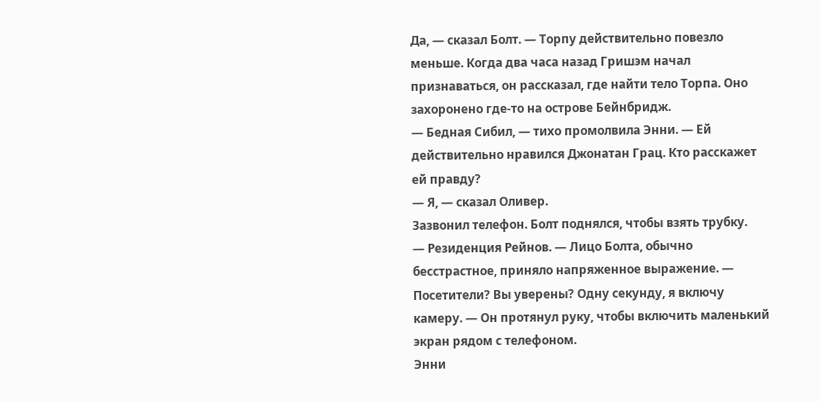Да, — сказал Болт. — Торпу действительно повезло меньше. Когда два часа назад Гришэм начал признаваться, он рассказал, где найти тело Торпа. Оно захоронено где-то на острове Бейнбридж.
— Бедная Сибил, — тихо промолвила Энни. — Ей действительно нравился Джонатан Грац. Кто расскажет ей правду?
— Я, — сказал Оливер.
Зазвонил телефон. Болт поднялся, чтобы взять трубку.
— Резиденция Рейнов. — Лицо Болта, обычно бесстрастное, приняло напряженное выражение. — Посетители? Вы уверены? Одну секунду, я включу камеру. — Он протянул руку, чтобы включить маленький экран рядом с телефоном.
Энни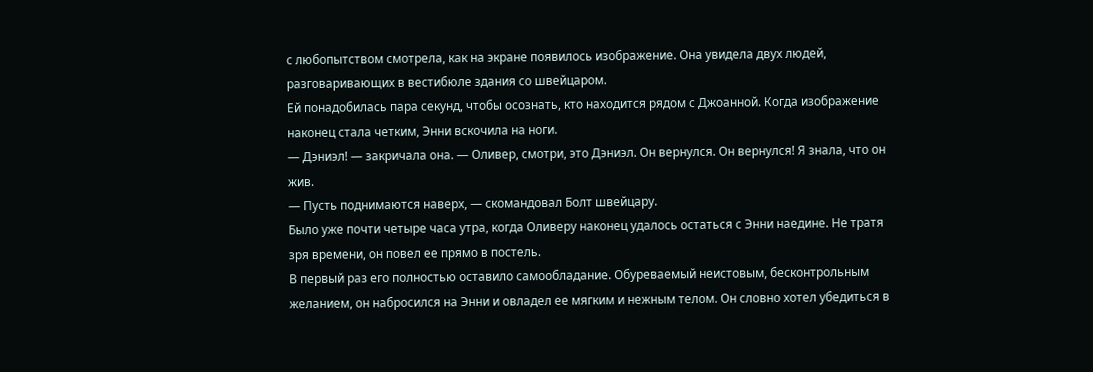с любопытством смотрела, как на экране появилось изображение. Она увидела двух людей, разговаривающих в вестибюле здания со швейцаром.
Ей понадобилась пара секунд, чтобы осознать, кто находится рядом с Джоанной. Когда изображение наконец стала четким, Энни вскочила на ноги.
— Дэниэл! — закричала она. — Оливер, смотри, это Дэниэл. Он вернулся. Он вернулся! Я знала, что он жив.
— Пусть поднимаются наверх, — скомандовал Болт швейцару.
Было уже почти четыре часа утра, когда Оливеру наконец удалось остаться с Энни наедине. Не тратя зря времени, он повел ее прямо в постель.
В первый раз его полностью оставило самообладание. Обуреваемый неистовым, бесконтрольным желанием, он набросился на Энни и овладел ее мягким и нежным телом. Он словно хотел убедиться в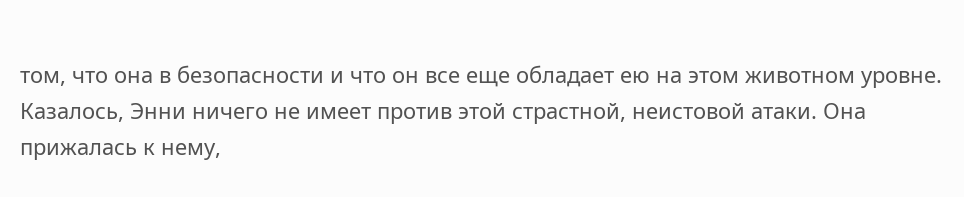том, что она в безопасности и что он все еще обладает ею на этом животном уровне.
Казалось, Энни ничего не имеет против этой страстной, неистовой атаки. Она прижалась к нему,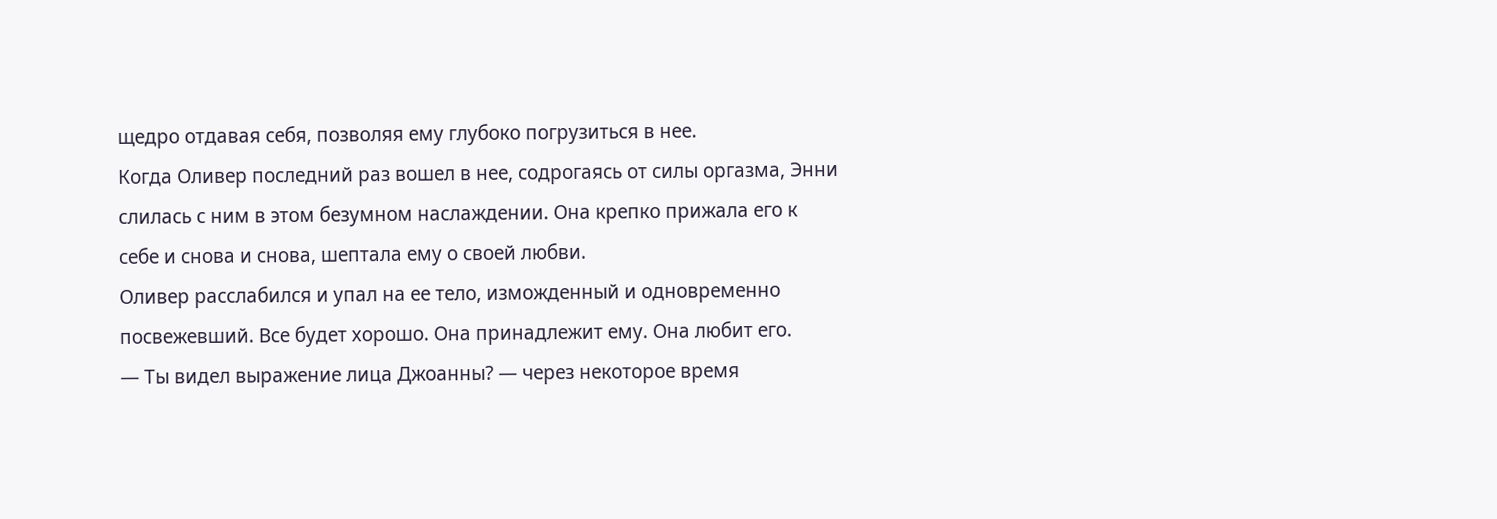щедро отдавая себя, позволяя ему глубоко погрузиться в нее.
Когда Оливер последний раз вошел в нее, содрогаясь от силы оргазма, Энни слилась с ним в этом безумном наслаждении. Она крепко прижала его к себе и снова и снова, шептала ему о своей любви.
Оливер расслабился и упал на ее тело, изможденный и одновременно посвежевший. Все будет хорошо. Она принадлежит ему. Она любит его.
— Ты видел выражение лица Джоанны? — через некоторое время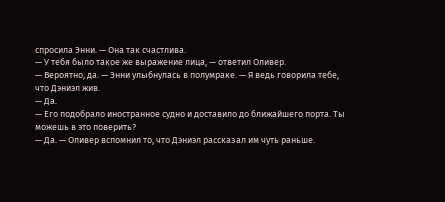спросила Энни. — Она так счастлива.
— У тебя было такое же выражение лица, — ответил Оливер.
— Вероятно, да. — Энни улыбнулась в полумраке. — Я ведь говорила тебе, что Дэниэл жив.
— Да.
— Его подобрало иностранное судно и доставило до ближайшего порта. Ты можешь в это поверить?
— Да. — Оливер вспомнил то, что Дэниэл рассказал им чуть раньше.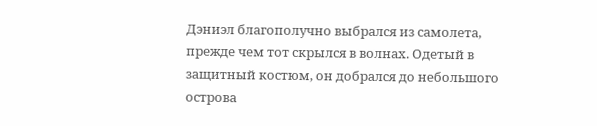Дэниэл благополучно выбрался из самолета, прежде чем тот скрылся в волнах. Одетый в защитный костюм, он добрался до небольшого острова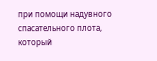при помощи надувного спасательного плота, который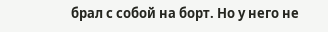брал с собой на борт. Но у него не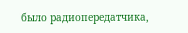было радиопередатчика,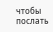чтобы послать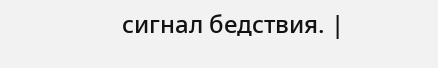сигнал бедствия. |